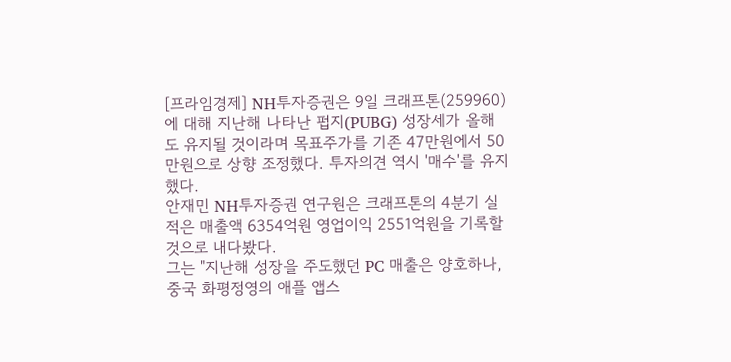[프라임경제] NH투자증권은 9일 크래프톤(259960)에 대해 지난해 나타난 펍지(PUBG) 성장세가 올해도 유지될 것이라며 목표주가를 기존 47만원에서 50만원으로 상향 조정했다. 투자의견 역시 '매수'를 유지했다.
안재민 NH투자증권 연구원은 크래프톤의 4분기 실적은 매출액 6354억원 영업이익 2551억원을 기록할 것으로 내다봤다.
그는 "지난해 성장을 주도했던 PC 매출은 양호하나, 중국 화평정영의 애플 앱스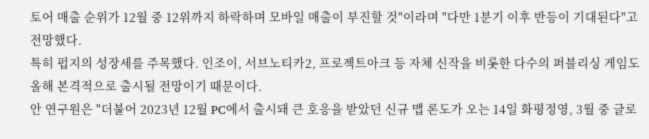토어 매출 순위가 12월 중 12위까지 하락하며 모바일 매출이 부진할 것"이라며 "다만 1분기 이후 반등이 기대된다"고 전망했다.
특히 펍지의 성장세를 주목했다. 인조이, 서브노티카2, 프로젝트아크 등 자체 신작을 비롯한 다수의 퍼블리싱 게임도 올해 본격적으로 출시될 전망이기 때문이다.
안 연구원은 "더불어 2023년 12월 PC에서 출시돼 큰 호응을 받았던 신규 맵 론도가 오는 14일 화평정영, 3월 중 글로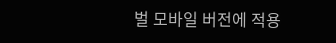벌 모바일 버전에 적용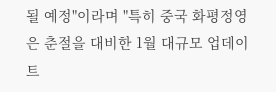될 예정"이라며 "특히 중국 화평정영은 춘절을 대비한 1월 대규모 업데이트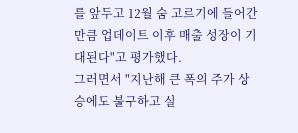를 앞두고 12월 숨 고르기에 들어간 만큼 업데이트 이후 매출 성장이 기대된다"고 평가했다.
그러면서 "지난해 큰 폭의 주가 상승에도 불구하고 실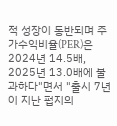적 성장이 동반되며 주가수익비율(PER)은 2024년 14.5배, 2025년 13.0배에 불과하다"면서 "출시 7년이 지난 펍지의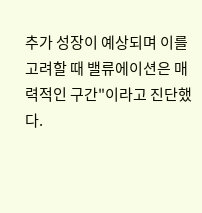추가 성장이 예상되며 이를 고려할 때 밸류에이션은 매력적인 구간"이라고 진단했다.